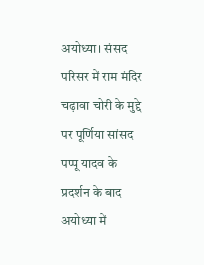अयोध्या। संसद परिसर में राम मंदिर चढ़ावा चोरी के मुद्दे पर पूर्णिया सांसद पप्पू यादव के प्रदर्शन के बाद अयोध्या में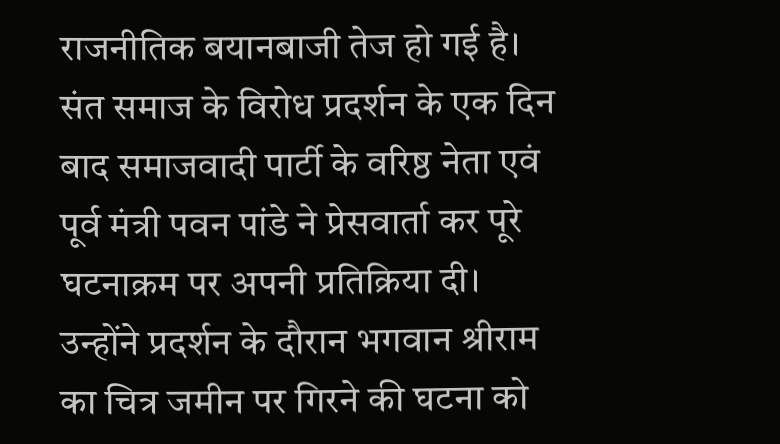राजनीतिक बयानबाजी तेज हो गई है। संत समाज के विरोध प्रदर्शन के एक दिन बाद समाजवादी पार्टी के वरिष्ठ नेता एवं पूर्व मंत्री पवन पांडे ने प्रेसवार्ता कर पूरे घटनाक्रम पर अपनी प्रतिक्रिया दी। उन्होंने प्रदर्शन के दौरान भगवान श्रीराम का चित्र जमीन पर गिरने की घटना को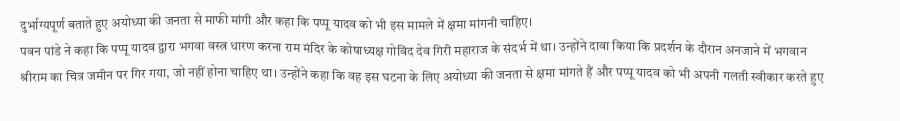दुर्भाग्यपूर्ण बताते हुए अयोध्या की जनता से माफी मांगी और कहा कि पप्पू यादव को भी इस मामले में क्षमा मांगनी चाहिए।
पवन पांडे ने कहा कि पप्पू यादव द्वारा भगवा वस्त्र धारण करना राम मंदिर के कोषाध्यक्ष गोविंद देव गिरी महाराज के संदर्भ में था। उन्होंने दावा किया कि प्रदर्शन के दौरान अनजाने में भगवान श्रीराम का चित्र जमीन पर गिर गया, जो नहीं होना चाहिए था। उन्होंने कहा कि वह इस घटना के लिए अयोध्या की जनता से क्षमा मांगते हैं और पप्पू यादव को भी अपनी गलती स्वीकार करते हुए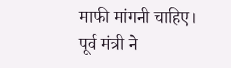माफी मांगनी चाहिए।
पूर्व मंत्री ने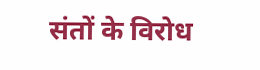संतों के विरोध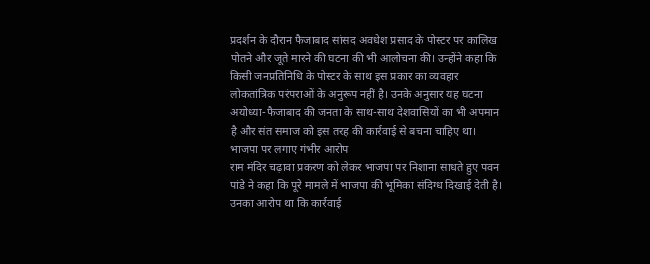प्रदर्शन के दौरान फैजाबाद सांसद अवधेश प्रसाद के पोस्टर पर कालिख पोतने और जूते मारने की घटना की भी आलोचना की। उन्होंने कहा कि किसी जनप्रतिनिधि के पोस्टर के साथ इस प्रकार का व्यवहार लोकतांत्रिक परंपराओं के अनुरूप नहीं है। उनके अनुसार यह घटना अयोध्या-फैजाबाद की जनता के साथ-साथ देशवासियों का भी अपमान है और संत समाज को इस तरह की कार्रवाई से बचना चाहिए था।
भाजपा पर लगाए गंभीर आरोप
राम मंदिर चढ़ावा प्रकरण को लेकर भाजपा पर निशाना साधते हुए पवन पांडे ने कहा कि पूरे मामले में भाजपा की भूमिका संदिग्ध दिखाई देती है। उनका आरोप था कि कार्रवाई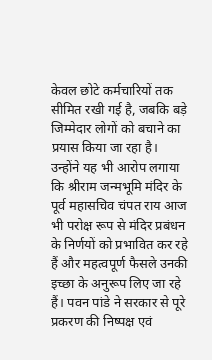केवल छोटे कर्मचारियों तक सीमित रखी गई है, जबकि बड़े जिम्मेदार लोगों को बचाने का प्रयास किया जा रहा है।
उन्होंने यह भी आरोप लगाया कि श्रीराम जन्मभूमि मंदिर के पूर्व महासचिव चंपत राय आज भी परोक्ष रूप से मंदिर प्रबंधन के निर्णयों को प्रभावित कर रहे हैं और महत्वपूर्ण फैसले उनकी इच्छा के अनुरूप लिए जा रहे हैं। पवन पांडे ने सरकार से पूरे प्रकरण की निष्पक्ष एवं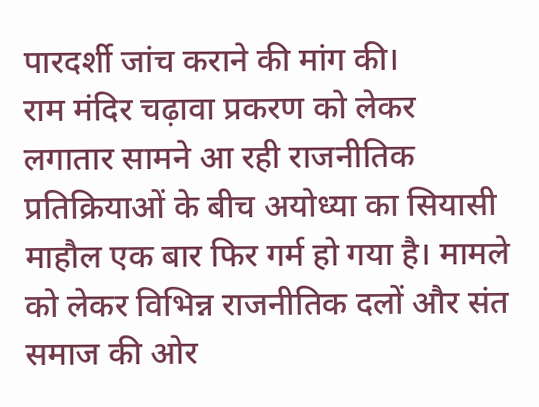पारदर्शी जांच कराने की मांग की।
राम मंदिर चढ़ावा प्रकरण को लेकर लगातार सामने आ रही राजनीतिक प्रतिक्रियाओं के बीच अयोध्या का सियासी माहौल एक बार फिर गर्म हो गया है। मामले को लेकर विभिन्न राजनीतिक दलों और संत समाज की ओर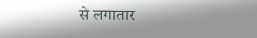से लगातार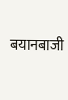बयानबाजी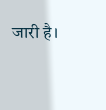जारी है।